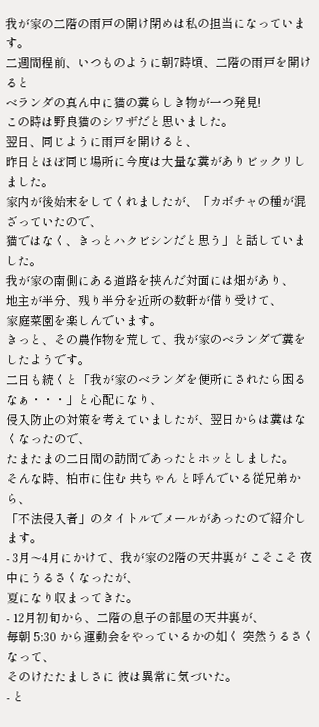我が家の二階の雨戸の開け閉めは私の担当になっています。
二週間程前、いつものように朝7時頃、二階の雨戸を開けると
ベランダの真ん中に猫の糞らしき物が一つ発見!
この時は野良猫のシワザだと思いました。
翌日、同じように雨戸を開けると、
昨日とほぼ同じ場所に今度は大量な糞がありビックリしました。
家内が後始末をしてくれましたが、「カボチャの種が混ざっていたので、
猫ではなく、きっとハクビシンだと思う」と話していました。
我が家の南側にある道路を挟んだ対面には畑があり、
地主が半分、残り半分を近所の数軒が借り受けて、
家庭菜園を楽しんでいます。
きっと、その農作物を荒して、我が家のベランダで糞をしたようです。
二日も続くと「我が家のベランダを便所にされたら困るなぁ・・・」と心配になり、
侵入防止の対策を考えていましたが、翌日からは糞はなくなったので、
たまたまの二日間の訪問であったとホッとしました。
そんな時、柏市に住む 共ちゃん と呼んでいる従兄弟から、
「不法侵入者」のタイトルでメールがあったので紹介します。
- 3月〜4月にかけて、我が家の2階の天井裏が こそこそ 夜中にうるさくなったが、
夏になり収まってきた。
- 12月初旬から、二階の息子の部屋の天井裏が、
毎朝 5:30 から運動会をやっているかの如く 突然うるさくなって、
そのけたたましさに 彼は異常に気づいた。
- と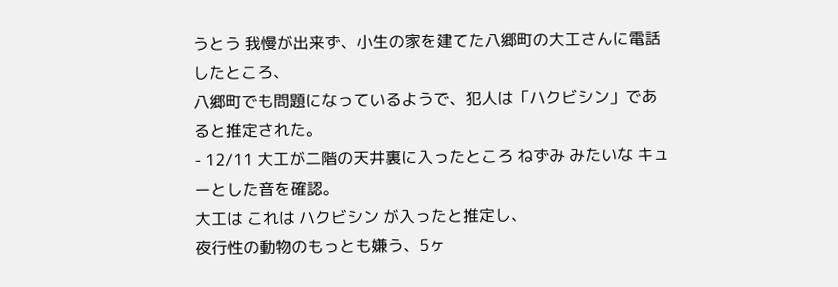うとう 我慢が出来ず、小生の家を建てた八郷町の大工さんに電話したところ、
八郷町でも問題になっているようで、犯人は「ハクビシン」であると推定された。
- 12/11 大工が二階の天井裏に入ったところ ねずみ みたいな キューとした音を確認。
大工は これは ハクビシン が入ったと推定し、
夜行性の動物のもっとも嫌う、5ヶ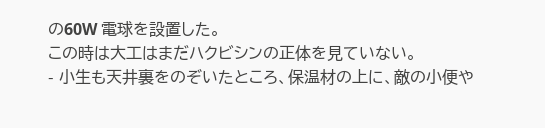の60W 電球を設置した。
この時は大工はまだハクビシンの正体を見ていない。
- 小生も天井裏をのぞいたところ、保温材の上に、敵の小便や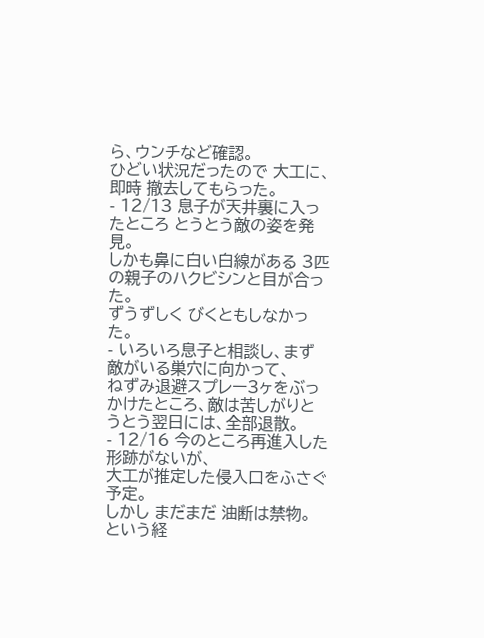ら、ウンチなど確認。
ひどい状況だったので 大工に、即時 撤去してもらった。
- 12/13 息子が天井裏に入ったところ とうとう敵の姿を発見。
しかも鼻に白い白線がある 3匹の親子のハクビシンと目が合った。
ずうずしく びくともしなかった。
- いろいろ息子と相談し、まず敵がいる巣穴に向かって、
ねずみ退避スプレー3ヶをぶっかけたところ、敵は苦しがりとうとう翌日には、全部退散。
- 12/16 今のところ再進入した形跡がないが、
大工が推定した侵入口をふさぐ予定。
しかし まだまだ 油断は禁物。
という経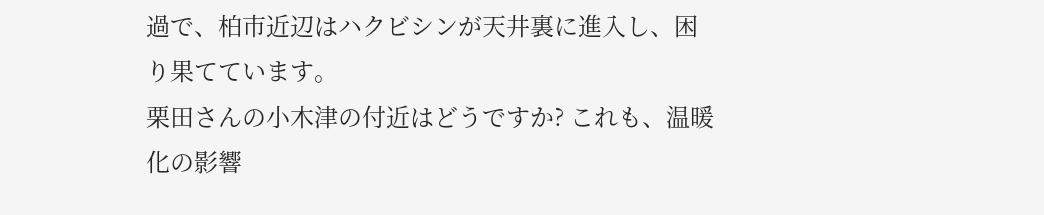過で、柏市近辺はハクビシンが天井裏に進入し、困り果てています。
栗田さんの小木津の付近はどうですか? これも、温暖化の影響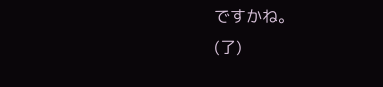ですかね。
(了)